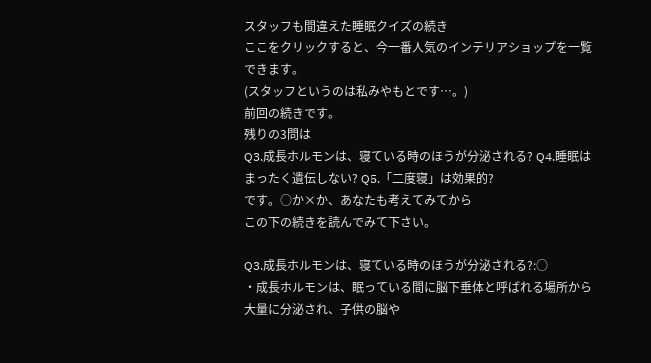スタッフも間違えた睡眠クイズの続き
ここをクリックすると、今一番人気のインテリアショップを一覧できます。
(スタッフというのは私みやもとです…。)
前回の続きです。
残りの3問は
Q3.成長ホルモンは、寝ている時のほうが分泌される? Q4.睡眠はまったく遺伝しない? Q5.「二度寝」は効果的?
です。○か×か、あなたも考えてみてから
この下の続きを読んでみて下さい。

Q3.成長ホルモンは、寝ている時のほうが分泌される?:○
・成長ホルモンは、眠っている間に脳下垂体と呼ばれる場所から 大量に分泌され、子供の脳や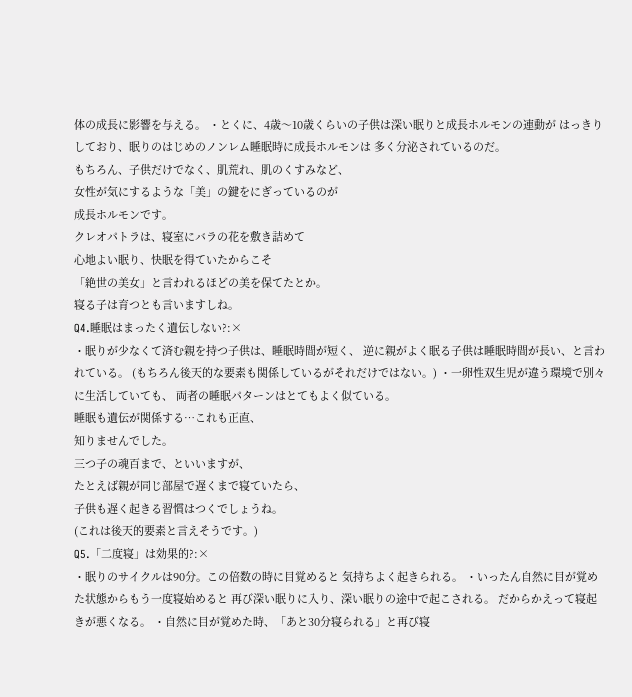体の成長に影響を与える。 ・とくに、4歳〜10歳くらいの子供は深い眠りと成長ホルモンの連動が はっきりしており、眠りのはじめのノンレム睡眠時に成長ホルモンは 多く分泌されているのだ。
もちろん、子供だけでなく、肌荒れ、肌のくすみなど、
女性が気にするような「美」の鍵をにぎっているのが
成長ホルモンです。
クレオパトラは、寝室にバラの花を敷き詰めて
心地よい眠り、快眠を得ていたからこそ
「絶世の美女」と言われるほどの美を保てたとか。
寝る子は育つとも言いますしね。
Q4.睡眠はまったく遺伝しない?:×
・眠りが少なくて済む親を持つ子供は、睡眠時間が短く、 逆に親がよく眠る子供は睡眠時間が長い、と言われている。 (もちろん後天的な要素も関係しているがそれだけではない。) ・一卵性双生児が違う環境で別々に生活していても、 両者の睡眠パターンはとてもよく似ている。
睡眠も遺伝が関係する…これも正直、
知りませんでした。
三つ子の魂百まで、といいますが、
たとえば親が同じ部屋で遅くまで寝ていたら、
子供も遅く起きる習慣はつくでしょうね。
(これは後天的要素と言えそうです。)
Q5.「二度寝」は効果的?:×
・眠りのサイクルは90分。この倍数の時に目覚めると 気持ちよく起きられる。 ・いったん自然に目が覚めた状態からもう一度寝始めると 再び深い眠りに入り、深い眠りの途中で起こされる。 だからかえって寝起きが悪くなる。 ・自然に目が覚めた時、「あと30分寝られる」と再び寝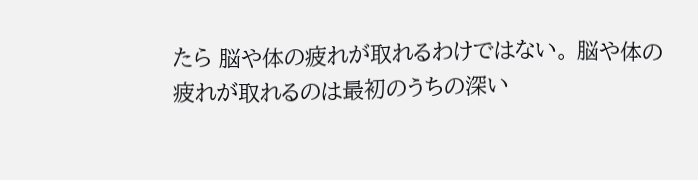たら 脳や体の疲れが取れるわけではない。 脳や体の疲れが取れるのは最初のうちの深い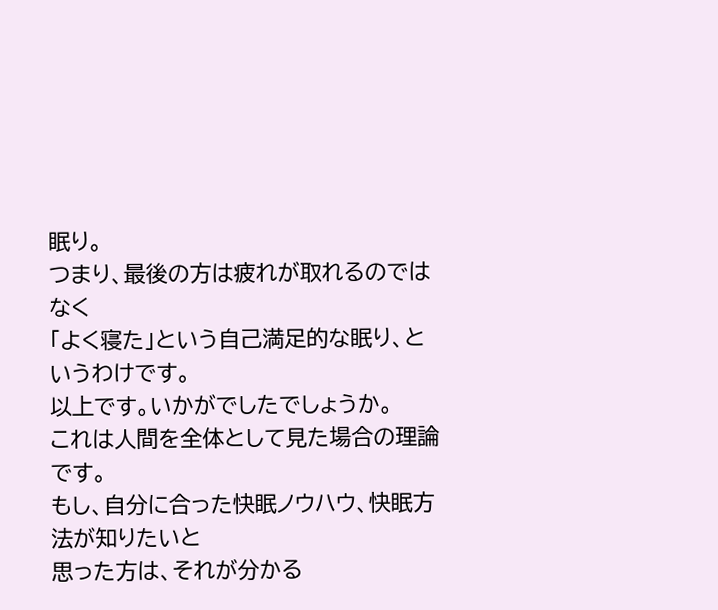眠り。
つまり、最後の方は疲れが取れるのではなく
「よく寝た」という自己満足的な眠り、というわけです。
以上です。いかがでしたでしょうか。
これは人間を全体として見た場合の理論です。
もし、自分に合った快眠ノウハウ、快眠方法が知りたいと
思った方は、それが分かる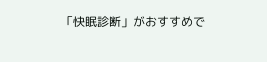「快眠診断」がおすすめで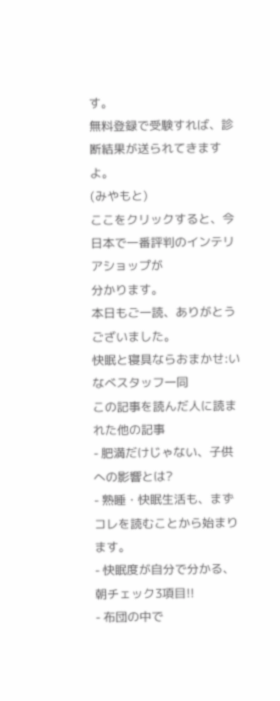す。
無料登録で受験すれば、診断結果が送られてきますよ。
(みやもと)
ここをクリックすると、今日本で一番評判のインテリアショップが
分かります。
本日もご一読、ありがとうございました。
快眠と寝具ならおまかせ:いなべスタッフ一同
この記事を読んだ人に読まれた他の記事
- 肥満だけじゃない、子供への影響とは?
- 熟睡・快眠生活も、まずコレを読むことから始まります。
- 快眠度が自分で分かる、朝チェック3項目!!
- 布団の中で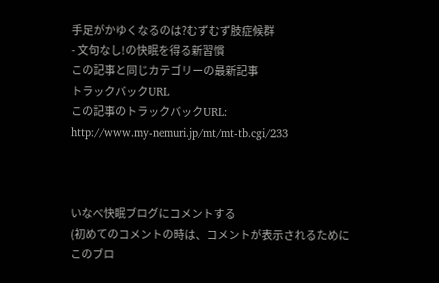手足がかゆくなるのは?むずむず肢症候群
- 文句なし!の快眠を得る新習慣
この記事と同じカテゴリーの最新記事
トラックバックURL
この記事のトラックバックURL:
http://www.my-nemuri.jp/mt/mt-tb.cgi/233



いなべ快眠ブログにコメントする
(初めてのコメントの時は、コメントが表示されるためにこのブロ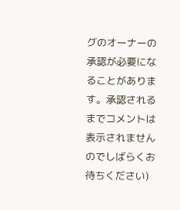グのオーナーの承認が必要になることがあります。承認されるまでコメントは表示されませんのでしばらくお待ちください)